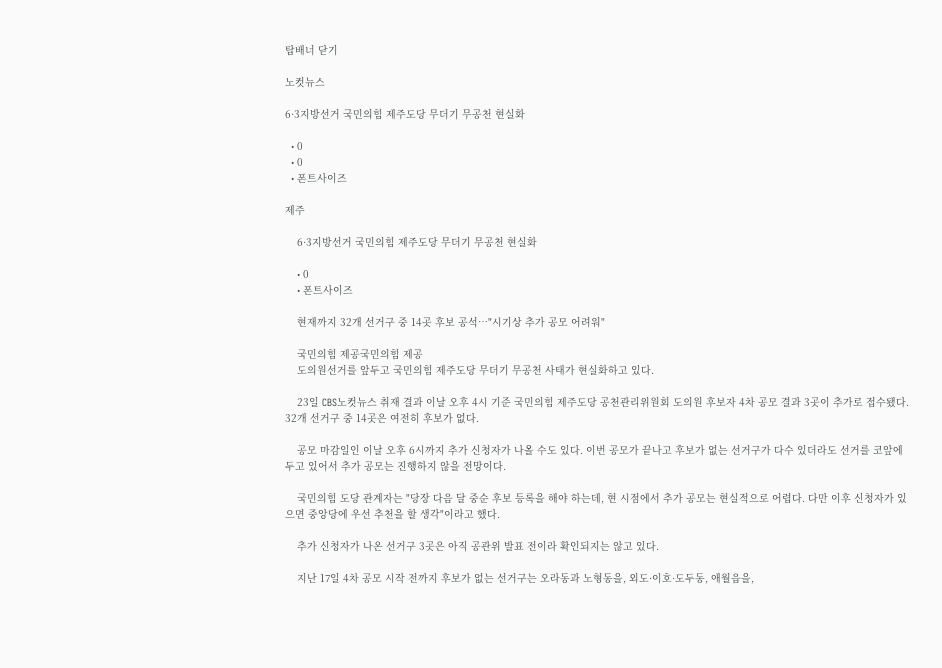탑배너 닫기

노컷뉴스

6·3지방선거 국민의힘 제주도당 무더기 무공천 현실화

  • 0
  • 0
  • 폰트사이즈

제주

    6·3지방선거 국민의힘 제주도당 무더기 무공천 현실화

    • 0
    • 폰트사이즈

    현재까지 32개 선거구 중 14곳 후보 공석…"시기상 추가 공모 어려워"

    국민의힘 제공국민의힘 제공
    도의원선거를 앞두고 국민의힘 제주도당 무더기 무공천 사태가 현실화하고 있다.

    23일 CBS노컷뉴스 취재 결과 이날 오후 4시 기준 국민의힘 제주도당 공천관리위원회 도의원 후보자 4차 공모 결과 3곳이 추가로 접수됐다. 32개 선거구 중 14곳은 여전히 후보가 없다.

    공모 마감일인 이날 오후 6시까지 추가 신청자가 나올 수도 있다. 이번 공모가 끝나고 후보가 없는 선거구가 다수 있더라도 선거를 코앞에 두고 있어서 추가 공모는 진행하지 않을 전망이다.

    국민의힘 도당 관계자는 "당장 다음 달 중순 후보 등록을 해야 하는데, 현 시점에서 추가 공모는 현실적으로 어렵다. 다만 이후 신청자가 있으면 중앙당에 우선 추천을 할 생각"이라고 했다.

    추가 신청자가 나온 선거구 3곳은 아직 공관위 발표 전이라 확인되지는 않고 있다.

    지난 17일 4차 공모 시작 전까지 후보가 없는 선거구는 오라동과 노형동을, 외도·이호·도두동, 애월읍을,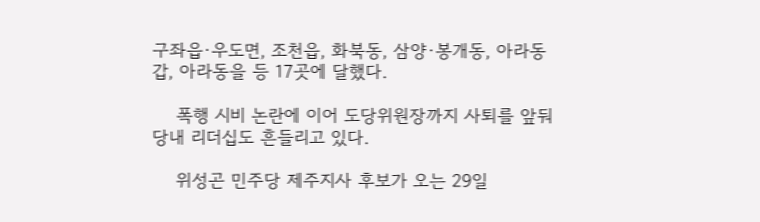구좌읍·우도면, 조천읍, 화북동, 삼양·봉개동, 아라동갑, 아라동을 등 17곳에 달했다.

    폭행 시비 논란에 이어 도당위원장까지 사퇴를 앞둬 당내 리더십도 흔들리고 있다.

    위성곤 민주당 제주지사 후보가 오는 29일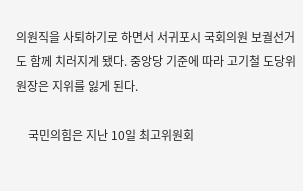의원직을 사퇴하기로 하면서 서귀포시 국회의원 보궐선거도 함께 치러지게 됐다. 중앙당 기준에 따라 고기철 도당위원장은 지위를 잃게 된다.

    국민의힘은 지난 10일 최고위원회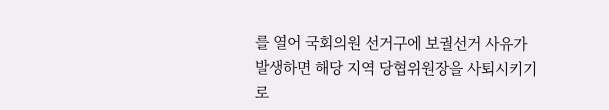를 열어 국회의원 선거구에 보궐선거 사유가 발생하면 해당 지역 당협위원장을 사퇴시키기로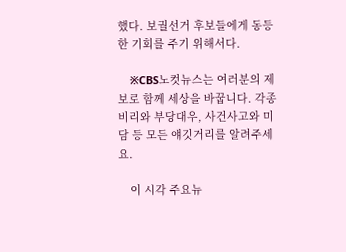했다. 보궐선거 후보들에게 동등한 기회를 주기 위해서다.

    ※CBS노컷뉴스는 여러분의 제보로 함께 세상을 바꿉니다. 각종 비리와 부당대우, 사건사고와 미담 등 모든 얘깃거리를 알려주세요.

    이 시각 주요뉴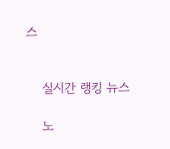스


    실시간 랭킹 뉴스

    노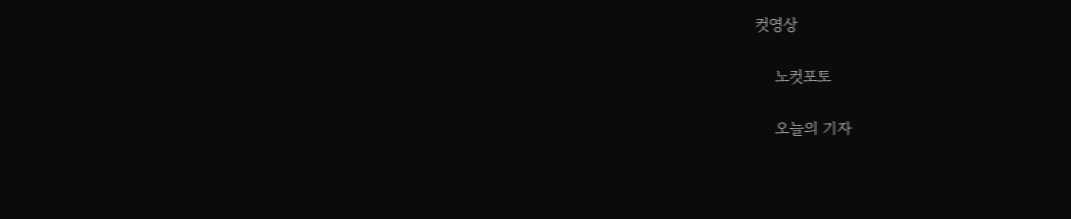컷영상

    노컷포토

    오늘의 기자